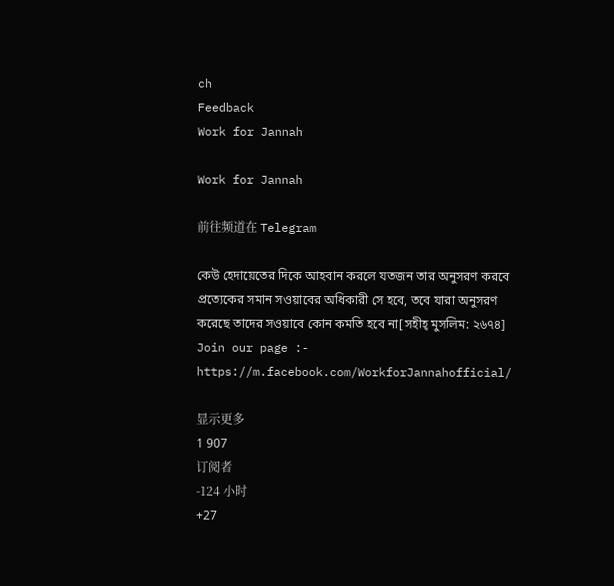ch
Feedback
Work for Jannah

Work for Jannah

前往频道在 Telegram

কেউ হেদায়েতের দিকে আহবান করলে যতজন তার অনুসরণ করবে প্রত্যেকের সমান সওয়াবের অধিকারী সে হবে, তবে যারা অনুসরণ করেছে তাদের সওয়াবে কোন কমতি হবে না[সহীহ্ মুসলিম: ২৬৭৪] Join our page :- https://m.facebook.com/WorkforJannahofficial/

显示更多
1 907
订阅者
-124 小时
+27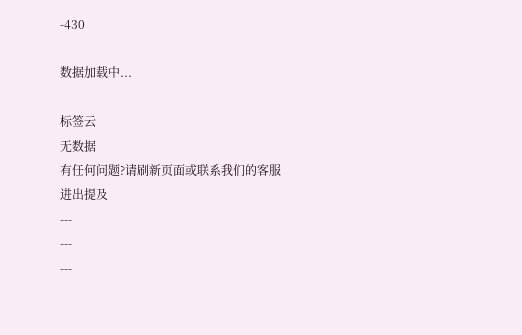-430

数据加载中...

标签云
无数据
有任何问题?请刷新页面或联系我们的客服
进出提及
---
---
---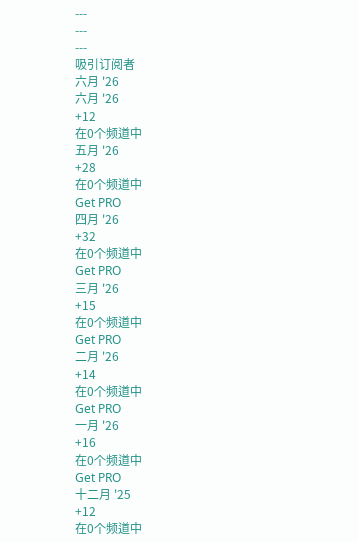---
---
---
吸引订阅者
六月 '26
六月 '26
+12
在0个频道中
五月 '26
+28
在0个频道中
Get PRO
四月 '26
+32
在0个频道中
Get PRO
三月 '26
+15
在0个频道中
Get PRO
二月 '26
+14
在0个频道中
Get PRO
一月 '26
+16
在0个频道中
Get PRO
十二月 '25
+12
在0个频道中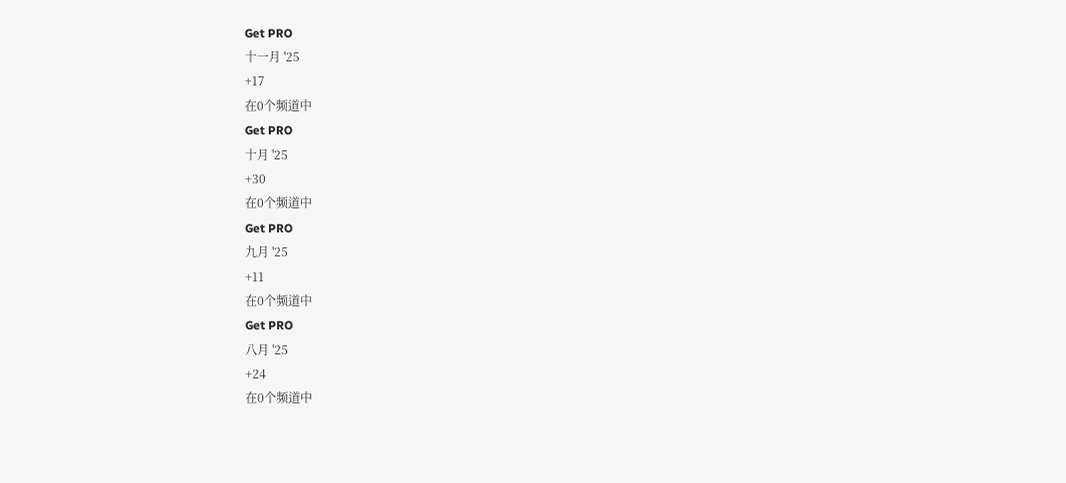Get PRO
十一月 '25
+17
在0个频道中
Get PRO
十月 '25
+30
在0个频道中
Get PRO
九月 '25
+11
在0个频道中
Get PRO
八月 '25
+24
在0个频道中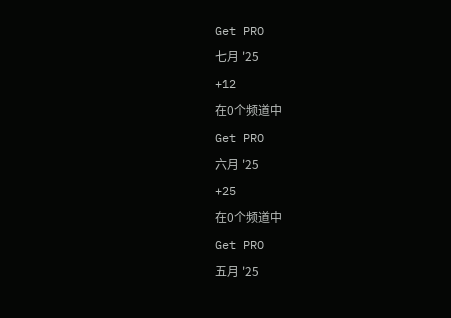Get PRO
七月 '25
+12
在0个频道中
Get PRO
六月 '25
+25
在0个频道中
Get PRO
五月 '25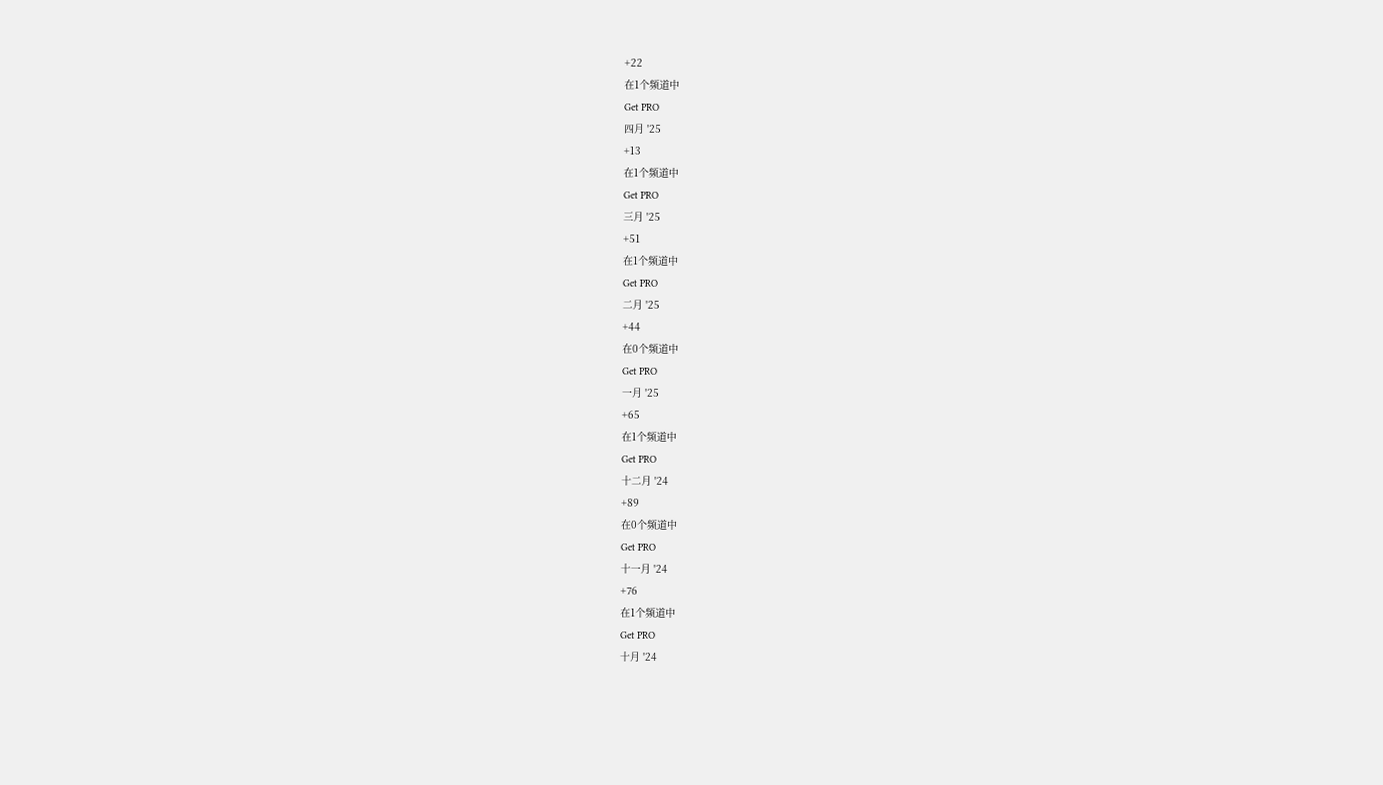+22
在1个频道中
Get PRO
四月 '25
+13
在1个频道中
Get PRO
三月 '25
+51
在1个频道中
Get PRO
二月 '25
+44
在0个频道中
Get PRO
一月 '25
+65
在1个频道中
Get PRO
十二月 '24
+89
在0个频道中
Get PRO
十一月 '24
+76
在1个频道中
Get PRO
十月 '24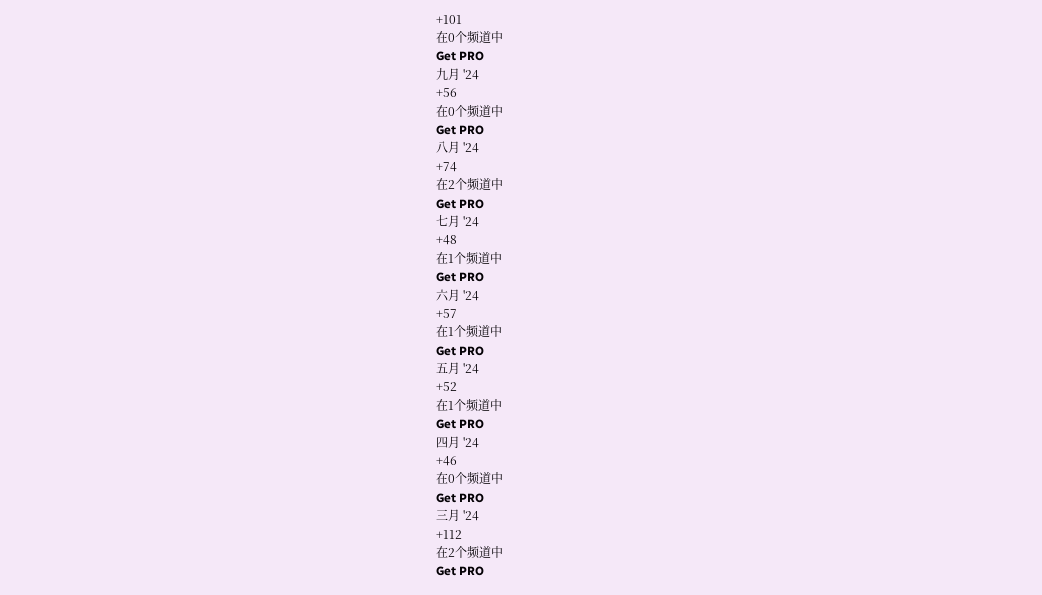+101
在0个频道中
Get PRO
九月 '24
+56
在0个频道中
Get PRO
八月 '24
+74
在2个频道中
Get PRO
七月 '24
+48
在1个频道中
Get PRO
六月 '24
+57
在1个频道中
Get PRO
五月 '24
+52
在1个频道中
Get PRO
四月 '24
+46
在0个频道中
Get PRO
三月 '24
+112
在2个频道中
Get PRO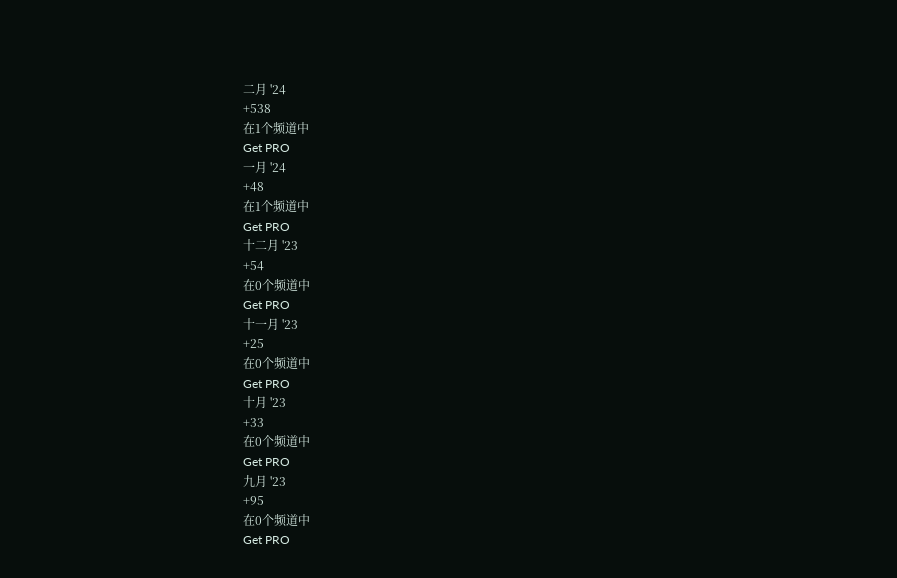二月 '24
+538
在1个频道中
Get PRO
一月 '24
+48
在1个频道中
Get PRO
十二月 '23
+54
在0个频道中
Get PRO
十一月 '23
+25
在0个频道中
Get PRO
十月 '23
+33
在0个频道中
Get PRO
九月 '23
+95
在0个频道中
Get PRO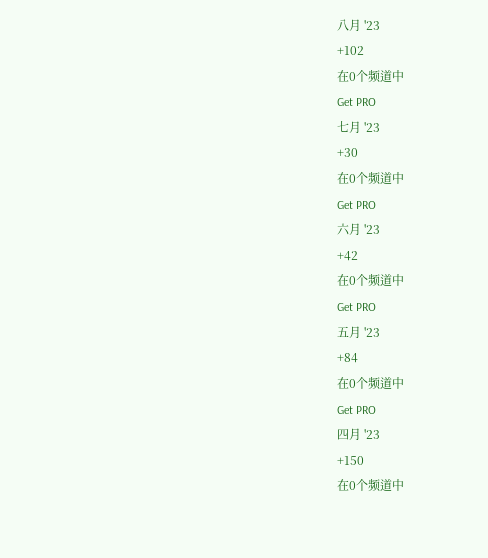八月 '23
+102
在0个频道中
Get PRO
七月 '23
+30
在0个频道中
Get PRO
六月 '23
+42
在0个频道中
Get PRO
五月 '23
+84
在0个频道中
Get PRO
四月 '23
+150
在0个频道中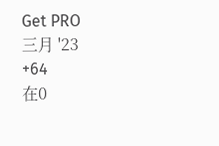Get PRO
三月 '23
+64
在0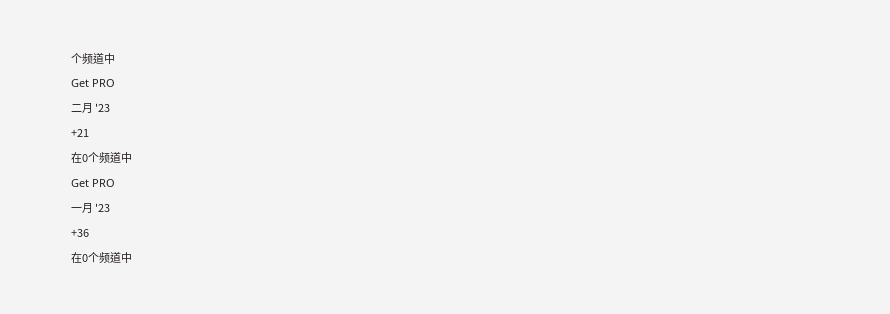个频道中
Get PRO
二月 '23
+21
在0个频道中
Get PRO
一月 '23
+36
在0个频道中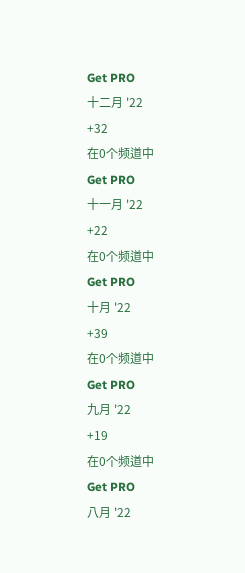Get PRO
十二月 '22
+32
在0个频道中
Get PRO
十一月 '22
+22
在0个频道中
Get PRO
十月 '22
+39
在0个频道中
Get PRO
九月 '22
+19
在0个频道中
Get PRO
八月 '22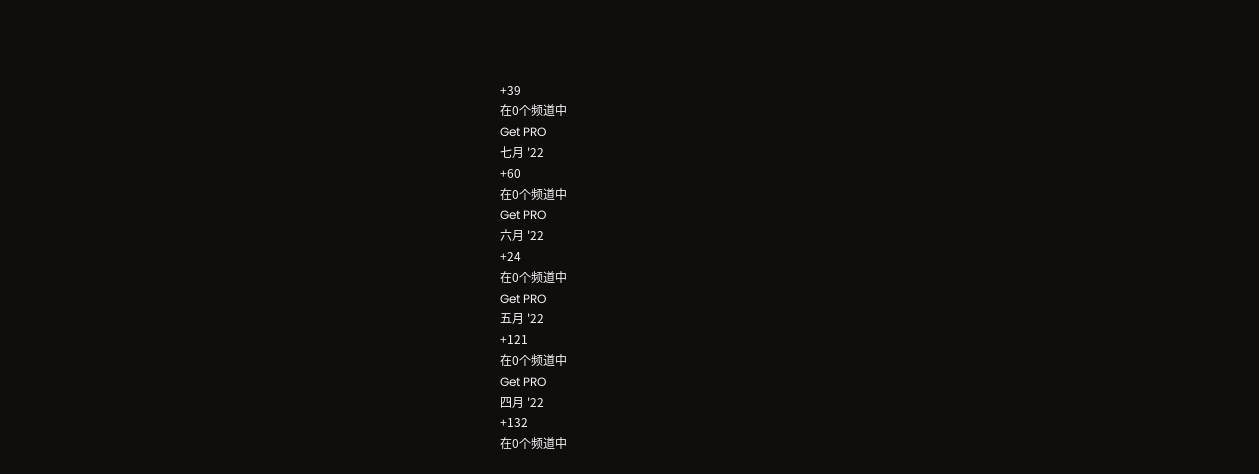+39
在0个频道中
Get PRO
七月 '22
+60
在0个频道中
Get PRO
六月 '22
+24
在0个频道中
Get PRO
五月 '22
+121
在0个频道中
Get PRO
四月 '22
+132
在0个频道中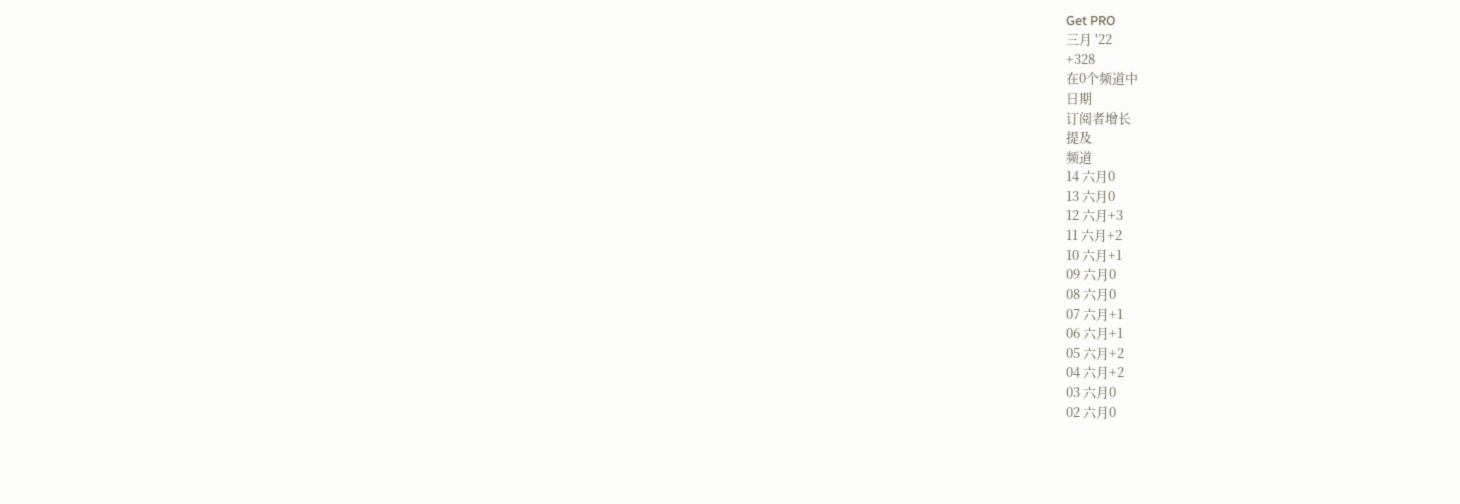Get PRO
三月 '22
+328
在0个频道中
日期
订阅者增长
提及
频道
14 六月0
13 六月0
12 六月+3
11 六月+2
10 六月+1
09 六月0
08 六月0
07 六月+1
06 六月+1
05 六月+2
04 六月+2
03 六月0
02 六月0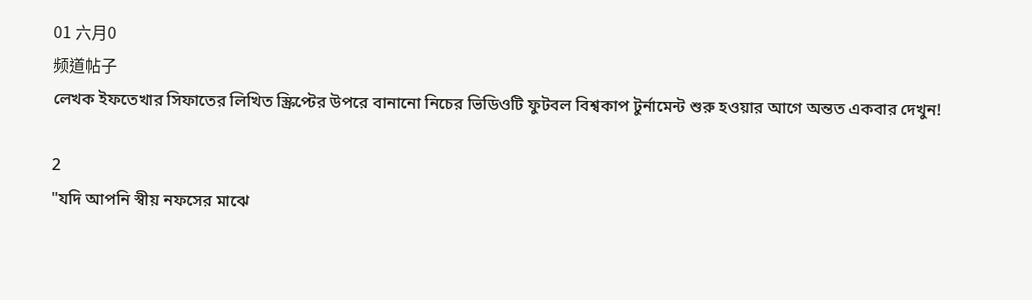01 六月0
频道帖子
লেখক ইফতেখার সিফাতের লিখিত স্ক্রিপ্টের উপরে বানানো নিচের ভিডিওটি ফুটবল বিশ্বকাপ টুর্নামেন্ট শুরু হওয়ার আগে অন্তত একবার দেখুন!

2
"যদি আপনি স্বীয় নফসের মাঝে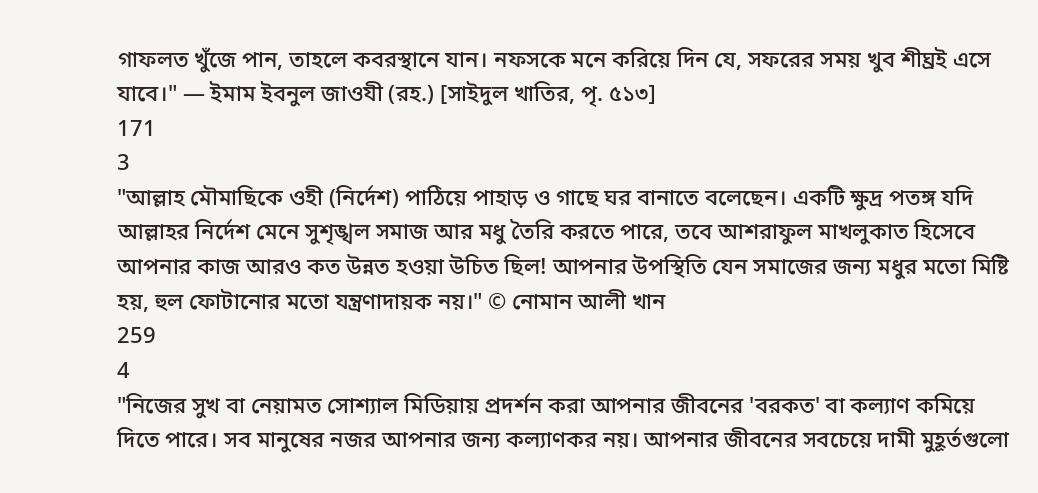গাফলত খুঁজে পান, তাহলে কবরস্থানে যান। নফসকে মনে করিয়ে দিন যে, সফরের সময় খুব শীঘ্রই এসে যাবে।" — ইমাম ইবনুল জাওযী (রহ.) [সাইদুল খাতির, পৃ. ৫১৩]
171
3
"আল্লাহ মৌমাছিকে ওহী (নির্দেশ) পাঠিয়ে পাহাড় ও গাছে ঘর বানাতে বলেছেন। একটি ক্ষুদ্র পতঙ্গ যদি আল্লাহর নির্দেশ মেনে সুশৃঙ্খল সমাজ আর মধু তৈরি করতে পারে, তবে আশরাফুল মাখলুকাত হিসেবে আপনার কাজ আরও কত উন্নত হওয়া উচিত ছিল! আপনার উপস্থিতি যেন সমাজের জন্য মধুর মতো মিষ্টি হয়, হুল ফোটানোর মতো যন্ত্রণাদায়ক নয়।" © নোমান আলী খান
259
4
"নিজের সুখ বা নেয়ামত সোশ্যাল মিডিয়ায় প্রদর্শন করা আপনার জীবনের 'বরকত' বা কল্যাণ কমিয়ে দিতে পারে। সব মানুষের নজর আপনার জন্য কল্যাণকর নয়। আপনার জীবনের সবচেয়ে দামী মুহূর্তগুলো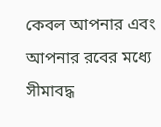কেবল আপনার এবং আপনার রবের মধ্যে সীমাবদ্ধ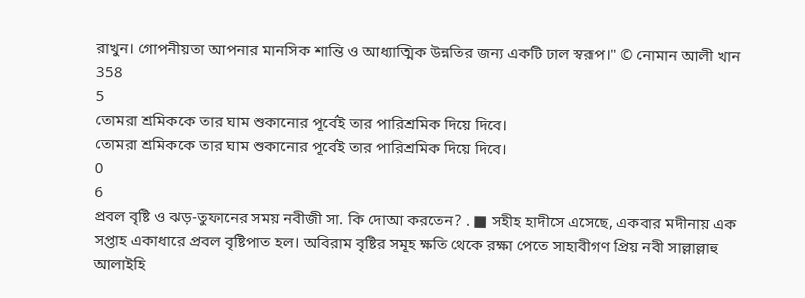রাখুন। গোপনীয়তা আপনার মানসিক শান্তি ও আধ্যাত্মিক উন্নতির জন্য একটি ঢাল স্বরূপ।" © নোমান আলী খান
358
5
তোমরা শ্রমিককে তার ঘাম শুকানোর পূর্বেই তার পারিশ্রমিক দিয়ে দিবে।
তোমরা শ্রমিককে তার ঘাম শুকানোর পূর্বেই তার পারিশ্রমিক দিয়ে দিবে।
0
6
প্রবল বৃষ্টি ও ঝড়-তুফানের সময় নবীজী সা. কি দোআ করতেন? . ■ সহীহ হাদীসে এসেছে, একবার মদীনায় এক সপ্তাহ একাধারে প্রবল বৃষ্টিপাত হল। অবিরাম বৃষ্টির সমূহ ক্ষতি থেকে রক্ষা পেতে সাহাবীগণ প্রিয় নবী সাল্লাল্লাহু আলাইহি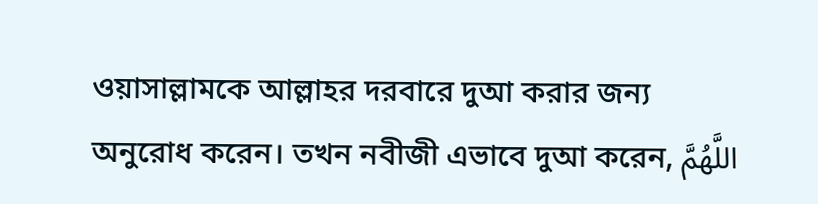ওয়াসাল্লামকে আল্লাহর দরবারে দুআ করার জন্য অনুরোধ করেন। তখন নবীজী এভাবে দুআ করেন, اللَّهُمَّ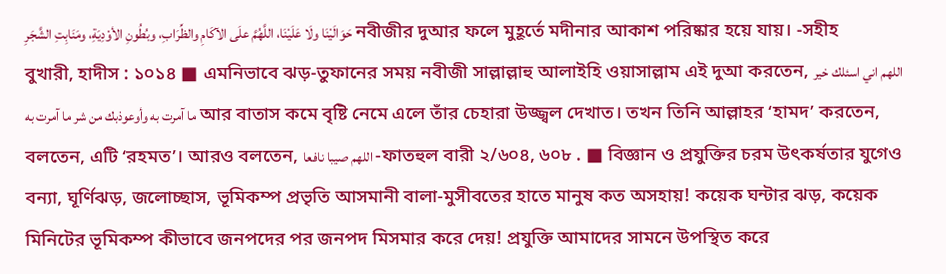حَوَالَيْنَا ولَا عَلَيْنَا، اللَّهُمَّ علَى الآكَامِ والظِّرَابِ، وبُطُونِ الأوْدِيَةِ، ومَنَابِتِ الشَّجَرِ নবীজীর দুআর ফলে মুহূর্তে মদীনার আকাশ পরিষ্কার হয়ে যায়। -সহীহ বুখারী, হাদীস : ১০১৪ ■ এমনিভাবে ঝড়-তুফানের সময় নবীজী সাল্লাল্লাহু আলাইহি ওয়াসাল্লাম এই দুআ করতেন, اللهم اني اسئلك خير ما آمرت به وأوعوذبك من شر ما آمرت به আর বাতাস কমে বৃষ্টি নেমে এলে তাঁর চেহারা উজ্জ্বল দেখাত। তখন তিনি আল্লাহর ‘হামদ’ করতেন, বলতেন, এটি ‘রহমত’। আরও বলতেন, اللهم صيبا نافعا -ফাতহুল বারী ২/৬০৪, ৬০৮ . ■ বিজ্ঞান ও প্রযুক্তির চরম উৎকর্ষতার যুগেও বন্যা, ঘূর্ণিঝড়, জলোচ্ছাস, ভূমিকম্প প্রভৃতি আসমানী বালা-মুসীবতের হাতে মানুষ কত অসহায়! কয়েক ঘন্টার ঝড়, কয়েক মিনিটের ভূমিকম্প কীভাবে জনপদের পর জনপদ মিসমার করে দেয়! প্রযুক্তি আমাদের সামনে উপস্থিত করে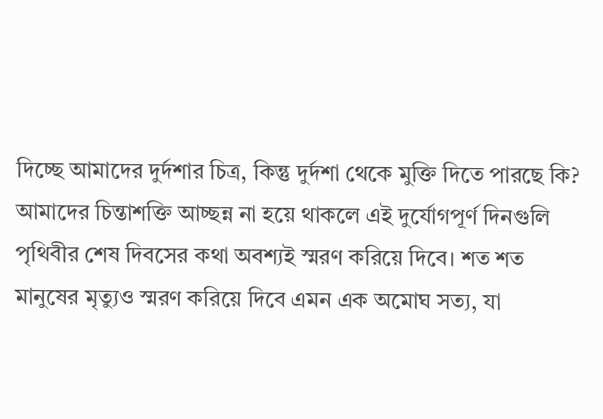দিচ্ছে আমাদের দুর্দশার চিত্র, কিন্তু দুর্দশা থেকে মুক্তি দিতে পারছে কি? আমাদের চিন্তাশক্তি আচ্ছন্ন না হয়ে থাকলে এই দুর্যোগপূর্ণ দিনগুলি পৃথিবীর শেষ দিবসের কথা অবশ্যই স্মরণ করিয়ে দিবে। শত শত মানুষের মৃত্যুও স্মরণ করিয়ে দিবে এমন এক অমোঘ সত্য, যা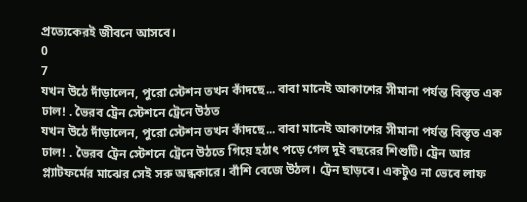প্রত্যেকেরই জীবনে আসবে।
0
7
যখন উঠে দাঁড়ালেন, পুরো স্টেশন তখন কাঁদছে... বাবা মানেই আকাশের সীমানা পর্যন্ত বিস্তৃত এক ঢাল! . ভৈরব ট্রেন স্টেশনে ট্রেনে উঠত
যখন উঠে দাঁড়ালেন, পুরো স্টেশন তখন কাঁদছে... বাবা মানেই আকাশের সীমানা পর্যন্ত বিস্তৃত এক ঢাল! . ভৈরব ট্রেন স্টেশনে ট্রেনে উঠতে গিয়ে হঠাৎ পড়ে গেল দুই বছরের শিশুটি। ট্রেন আর প্ল্যাটফর্মের মাঝের সেই সরু অন্ধকারে। বাঁশি বেজে উঠল। ট্রেন ছাড়বে। একটুও না ভেবে লাফ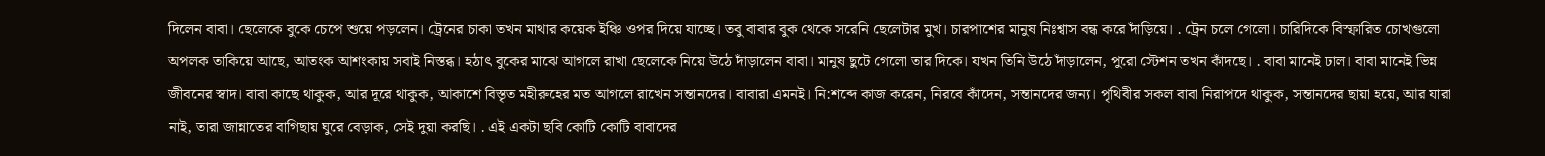দিলেন বাবা। ছেলেকে বুকে চেপে শুয়ে পড়লেন। ট্রেনের চাকা তখন মাথার কয়েক ইঞ্চি ওপর দিয়ে যাচ্ছে। তবু বাবার বুক থেকে সরেনি ছেলেটার মুখ। চারপাশের মানুষ নিঃশ্বাস বন্ধ করে দাঁড়িয়ে। . ট্রেন চলে গেলো। চারিদিকে বিস্ফারিত চোখগুলো অপলক তাকিয়ে আছে, আতংক আশংকায় সবাই নিস্তব্ধ। হঠাৎ বুকের মাঝে আগলে রাখা ছেলেকে নিয়ে উঠে দাঁড়ালেন বাবা। মানুষ ছুটে গেলো তার দিকে। যখন তিনি উঠে দাঁড়ালেন, পুরো স্টেশন তখন কাঁদছে। . বাবা মানেই ঢাল। বাবা মানেই ভিন্ন জীবনের স্বাদ। বাবা কাছে থাকুক, আর দূরে থাকুক, আকাশে বিস্তৃত মহীরুহের মত আগলে রাখেন সন্তানদের। বাবারা এমনই। নি:শব্দে কাজ করেন, নিরবে কাঁদেন, সন্তানদের জন্য। পৃথিবীর সকল বাবা নিরাপদে থাকুক, সন্তানদের ছায়া হয়ে, আর যারা নাই, তারা জান্নাতের বাগিছায় ঘুরে বেড়াক, সেই দুয়া করছি। . এই একটা ছবি কোটি কোটি বাবাদের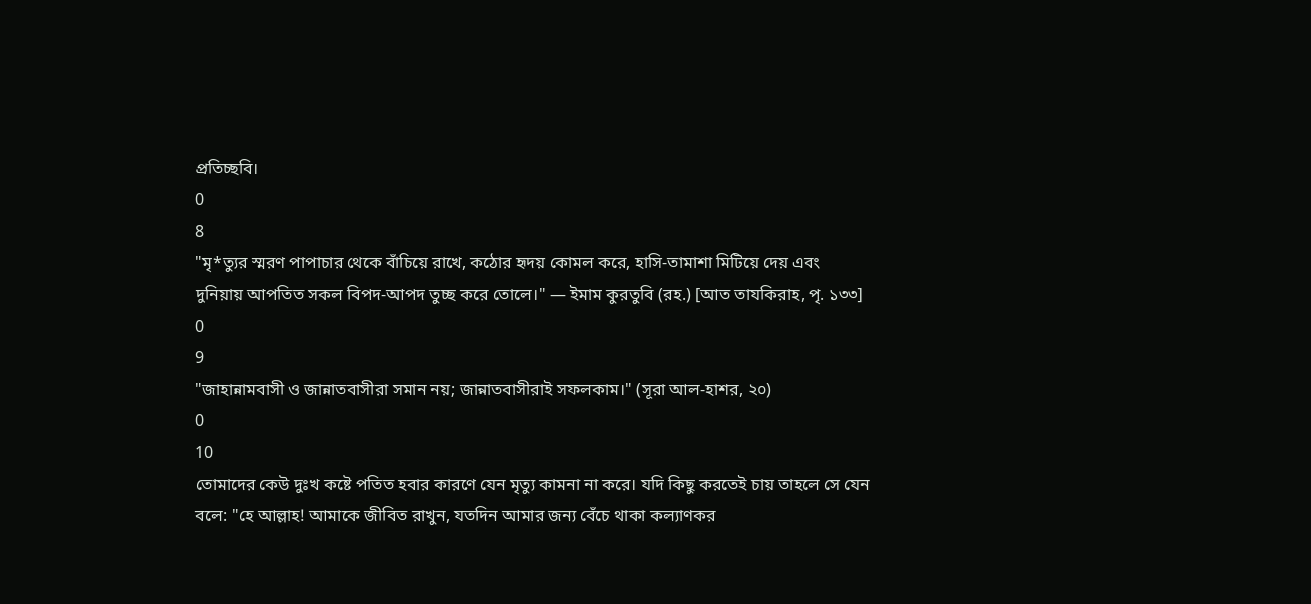প্রতিচ্ছবি।
0
8
"মৃ*ত্যুর স্মরণ পাপাচার থেকে বাঁচিয়ে রাখে, কঠোর হৃদয় কোমল করে, হাসি-তামাশা মিটিয়ে দেয় এবং দুনিয়ায় আপতিত সকল বিপদ-আপদ তুচ্ছ করে তোলে।" — ইমাম কুরতুবি (রহ.) [আত তাযকিরাহ, পৃ. ১৩৩]
0
9
"জাহান্নামবাসী ও জান্নাতবাসীরা সমান নয়; জান্নাতবাসীরাই সফলকাম।" (সূরা আল-হাশর, ২০)
0
10
তোমাদের কেউ দুঃখ কষ্টে পতিত হবার কারণে যেন মৃত্যু কামনা না করে। যদি কিছু করতেই চায় তাহলে সে যেন বলে: "হে আল্লাহ! আমাকে জীবিত রাখুন, যতদিন আমার জন্য বেঁচে থাকা কল্যাণকর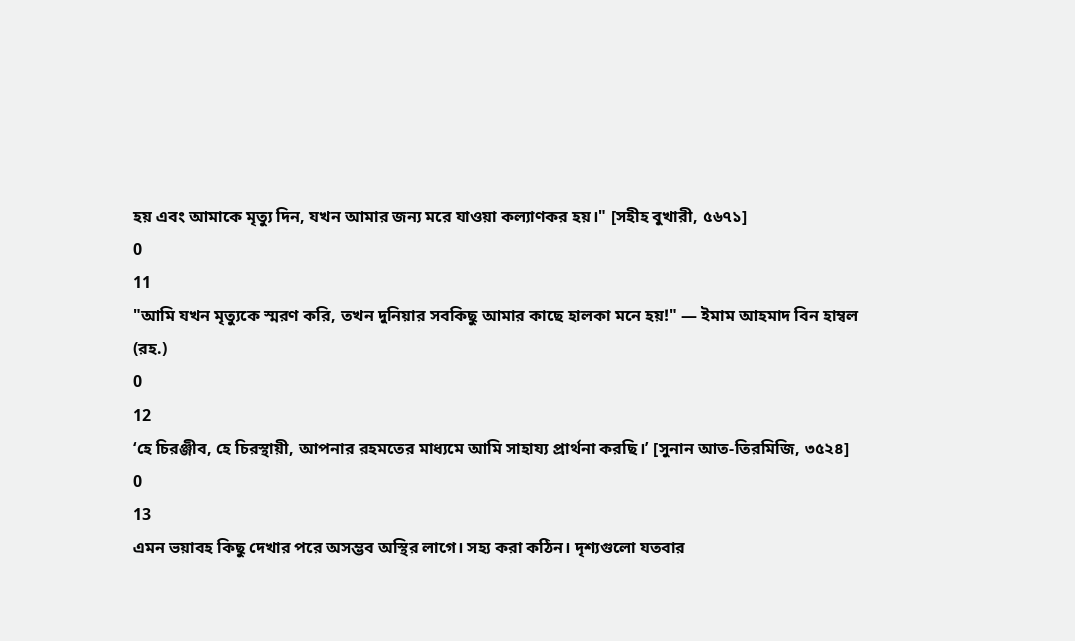হয় এবং আমাকে মৃত্যু দিন, যখন আমার জন্য মরে যাওয়া কল্যাণকর হয়।" [সহীহ বুখারী, ৫৬৭১]
0
11
"আমি যখন মৃত্যুকে স্মরণ করি, তখন দুনিয়ার সবকিছু আমার কাছে হালকা মনে হয়!" — ইমাম আহমাদ বিন হাম্বল (রহ.)
0
12
‘হে চিরঞ্জীব, হে চিরস্থায়ী, আপনার রহমতের মাধ্যমে আমি সাহায্য প্রার্থনা করছি।’ [সুনান আত-তিরমিজি, ৩৫২৪]
0
13
এমন ভয়াবহ কিছু দেখার পরে অসম্ভব অস্থির লাগে। সহ্য করা কঠিন। দৃশ্যগুলো যতবার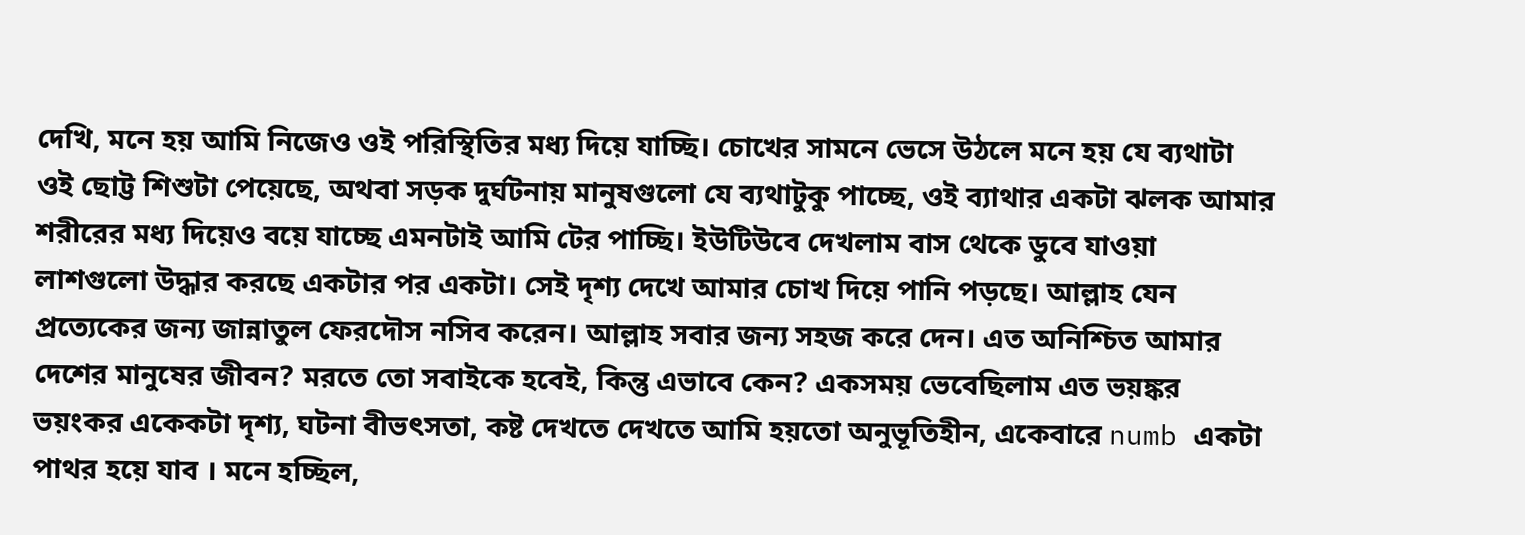দেখি, মনে হয় আমি নিজেও ওই পরিস্থিতির মধ্য দিয়ে যাচ্ছি। চোখের সামনে ভেসে উঠলে মনে হয় যে ব্যথাটা ওই ছোট্ট শিশুটা পেয়েছে, অথবা সড়ক দুর্ঘটনায় মানুষগুলো যে ব্যথাটুকু পাচ্ছে, ওই ব্যাথার একটা ঝলক আমার শরীরের মধ্য দিয়েও বয়ে যাচ্ছে এমনটাই আমি টের পাচ্ছি। ইউটিউবে দেখলাম বাস থেকে ডুবে যাওয়া লাশগুলো উদ্ধার করছে একটার পর একটা। সেই দৃশ্য দেখে আমার চোখ দিয়ে পানি পড়ছে। আল্লাহ যেন প্রত্যেকের জন্য জান্নাতুল ফেরদৌস নসিব করেন। আল্লাহ সবার জন্য সহজ করে দেন। এত অনিশ্চিত আমার দেশের মানুষের জীবন? মরতে তো সবাইকে হবেই, কিন্তু এভাবে কেন? একসময় ভেবেছিলাম এত ভয়ঙ্কর ভয়ংকর একেকটা দৃশ্য, ঘটনা বীভৎসতা, কষ্ট দেখতে দেখতে আমি হয়তো অনুভূতিহীন, একেবারে numb একটা পাথর হয়ে যাব ‌। মনে হচ্ছিল,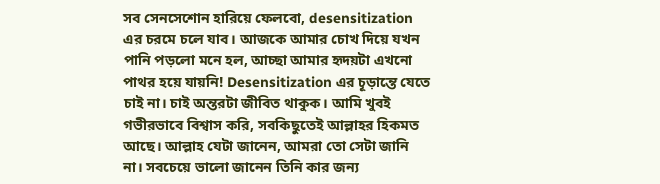সব সেনসেশোন হারিয়ে ফেলবো, desensitization এর চরমে চলে যাব। আজকে আমার চোখ দিয়ে যখন পানি পড়লো মনে হল, আচ্ছা আমার হৃদয়টা এখনো পাথর হয়ে যায়নি! Desensitization এর চূড়ান্তে যেতে চাই না। চাই অন্তরটা জীবিত থাকুক। আমি খুবই গভীরভাবে বিশ্বাস করি, সবকিছুতেই আল্লাহর হিকমত আছে। আল্লাহ যেটা জানেন, আমরা তো সেটা জানি না। সবচেয়ে ভালো জানেন তিনি কার জন্য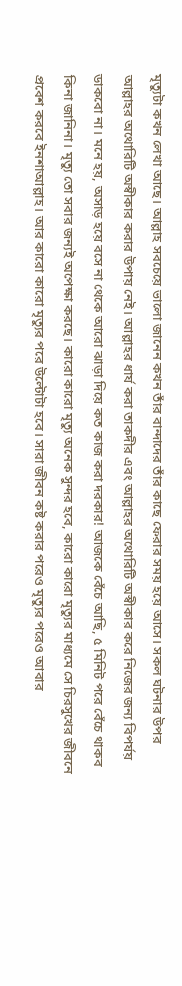মৃত্যুটা কখন লেখা আছে। আল্লাহ সবচেয়ে ভালো জানেন কখন তাঁর বান্দাদের তাঁর কাছে ফেরার সময় হয়ে আসে। সকল ঘটনার উপর আল্লাহর অথোরিটি অস্বীকার করার উপায় নেই। আল্লাহর ধার্য করা তাকদীর এবং আল্লাহর অথোরিটি অস্বীকার করে নিজের জন্য বিপর্যয় ডাকবো না। মনে হয়, অসাড় হয়ে বসে না থেকে আরো ঝাড়া দিয়ে কত কাজ করা দরকার! আজকে বেঁচে আছি, ৫ মিনিট পরে বেঁচে থাকব কিনা জানিনা। মৃত্যু তো সবার জন্যই অপেক্ষা করছে। কারো কারো মৃত্যু অনেক সুন্দর হবে, কারো কারো মৃত্যুর মাধ্যমে সে চিরসুখের জীবনে প্রবেশ করবে ইনশাআল্লাহ। আর কারো কারো মৃত্যুর পরে উল্টোটা হবে। সারা জীবন কষ্ট করার পরেও মৃত্যুর পরেও আবার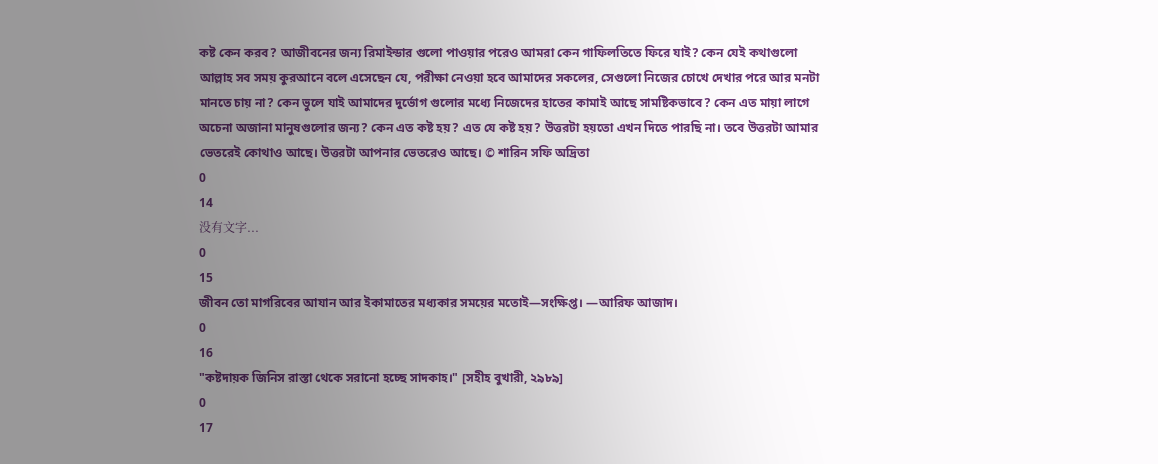কষ্ট কেন করব? আজীবনের জন্য রিমাইন্ডার গুলো পাওয়ার পরেও আমরা কেন গাফিলতিতে ফিরে যাই? কেন যেই কথাগুলো আল্লাহ সব সময় কুরআনে বলে এসেছেন যে, পরীক্ষা নেওয়া হবে আমাদের সকলের, সেগুলো নিজের চোখে দেখার পরে আর মনটা মানতে চায় না? কেন ভুলে যাই আমাদের দুর্ভোগ গুলোর মধ্যে নিজেদের হাতের কামাই আছে সামষ্টিকভাবে? কেন এত মায়া লাগে অচেনা অজানা মানুষগুলোর জন্য? কেন এত কষ্ট হয়? এত যে কষ্ট হয়? উত্তরটা হয়তো এখন দিতে পারছি না। তবে উত্তরটা আমার ভেতরেই কোথাও আছে। উত্তরটা আপনার ভেতরেও আছে। © শারিন সফি অদ্রিতা
0
14
没有文字...
0
15
জীবন তো মাগরিবের আযান আর ইকামাতের মধ্যকার সময়ের মতোই—সংক্ষিপ্ত। —আরিফ আজাদ।
0
16
"কষ্টদায়ক জিনিস রাস্তা থেকে সরানো হচ্ছে সাদকাহ।" [সহীহ বুখারী, ২৯৮৯]
0
17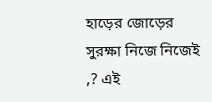হাড়ের জোড়ের সুরক্ষা নিজে নিজেই ,? এই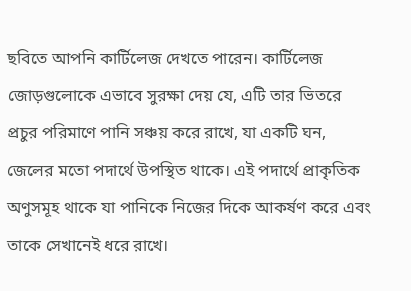ছবিতে আপনি কার্টিলেজ দেখতে পারেন। কার্টিলেজ জোড়গুলোকে এভাবে সুরক্ষা দেয় যে, এটি তার ভিতরে প্রচুর পরিমাণে পানি সঞ্চয় করে রাখে, যা একটি ঘন, জেলের মতো পদার্থে উপস্থিত থাকে। এই পদার্থে প্রাকৃতিক অণুসমূহ থাকে যা পানিকে নিজের দিকে আকর্ষণ করে এবং তাকে সেখানেই ধরে রাখে।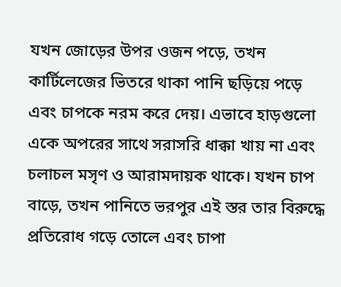যখন জোড়ের উপর ওজন পড়ে, তখন কার্টিলেজের ভিতরে থাকা পানি ছড়িয়ে পড়ে এবং চাপকে নরম করে দেয়। এভাবে হাড়গুলো একে অপরের সাথে সরাসরি ধাক্কা খায় না এবং চলাচল মসৃণ ও আরামদায়ক থাকে। যখন চাপ বাড়ে, তখন পানিতে ভরপুর এই স্তর তার বিরুদ্ধে প্রতিরোধ গড়ে তোলে এবং চাপা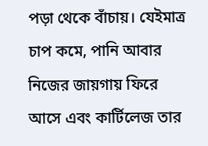পড়া থেকে বাঁচায়। যেইমাত্র চাপ কমে, পানি আবার নিজের জায়গায় ফিরে আসে এবং কার্টিলেজ তার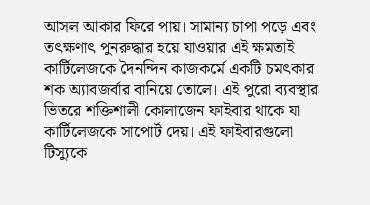আসল আকার ফিরে পায়। সামান্য চাপা পড়ে এবং তৎক্ষণাৎ পুনরুদ্ধার হয়ে যাওয়ার এই ক্ষমতাই কার্টিলেজকে দৈনন্দিন কাজকর্মে একটি চমৎকার শক অ্যাবজর্বার বানিয়ে তোলে। এই পুরো ব্যবস্থার ভিতরে শক্তিশালী কোলাজেন ফাইবার থাকে যা কার্টিলেজকে সাপোর্ট দেয়। এই ফাইবারগুলো টিস্যুকে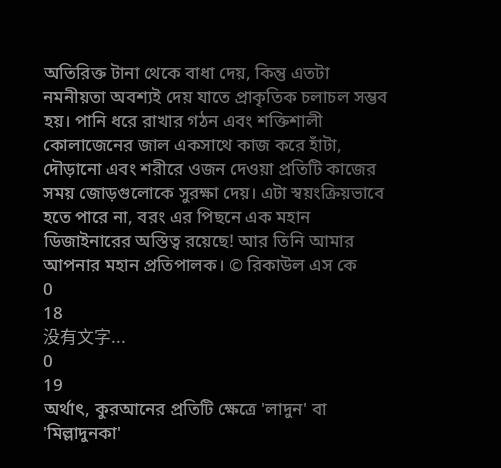অতিরিক্ত টানা থেকে বাধা দেয়, কিন্তু এতটা নমনীয়তা অবশ্যই দেয় যাতে প্রাকৃতিক চলাচল সম্ভব হয়। পানি ধরে রাখার গঠন এবং শক্তিশালী কোলাজেনের জাল একসাথে কাজ করে হাঁটা, দৌড়ানো এবং শরীরে ওজন দেওয়া প্রতিটি কাজের সময় জোড়গুলোকে সুরক্ষা দেয়। এটা স্বয়ংক্রিয়ভাবে হতে পারে না, বরং এর পিছনে এক মহান ডিজাইনারের অস্তিত্ব রয়েছে! আর তিনি আমার আপনার মহান প্রতিপালক। © রিকাউল এস কে
0
18
没有文字...
0
19
অর্থাৎ, কুরআনের প্রতিটি ক্ষেত্রে 'লাদুন' বা 'মিল্লাদুনকা'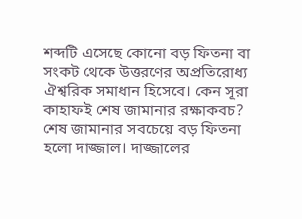শব্দটি এসেছে কোনো বড় ফিতনা বা সংকট থেকে উত্তরণের অপ্রতিরোধ্য ঐশ্বরিক সমাধান হিসেবে। কেন সূরা কাহাফই শেষ জামানার রক্ষাকবচ? শেষ জামানার সবচেয়ে বড় ফিতনা হলো দাজ্জাল। দাজ্জালের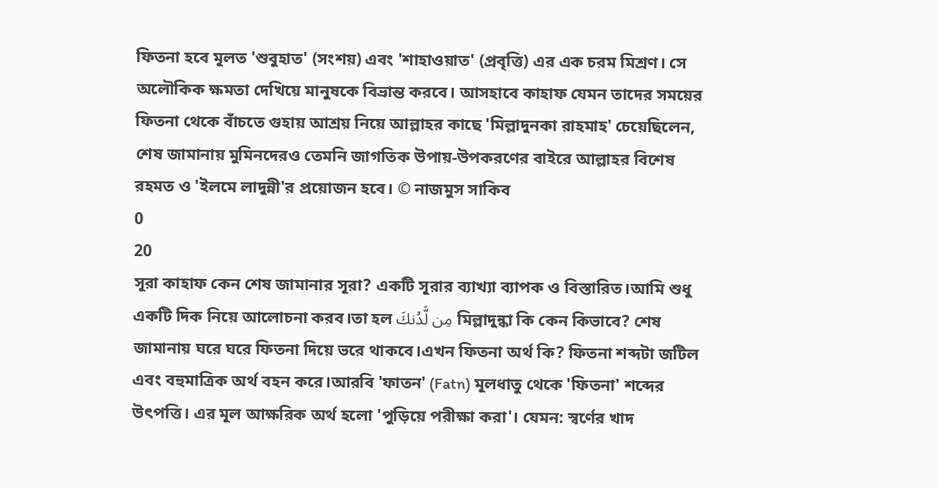ফিতনা হবে মূলত 'শুবুহাত' (সংশয়) এবং 'শাহাওয়াত' (প্রবৃত্তি) এর এক চরম মিশ্রণ। সে অলৌকিক ক্ষমতা দেখিয়ে মানুষকে বিভ্রান্ত করবে। আসহাবে কাহাফ যেমন তাদের সময়ের ফিতনা থেকে বাঁচতে গুহায় আশ্রয় নিয়ে আল্লাহর কাছে 'মিল্লাদুনকা রাহমাহ' চেয়েছিলেন, শেষ জামানায় মুমিনদেরও তেমনি জাগতিক উপায়-উপকরণের বাইরে আল্লাহর বিশেষ রহমত ও 'ইলমে লাদুন্নী'র প্রয়োজন হবে। © নাজমুস সাকিব
0
20
সূরা কাহাফ কেন শেষ জামানার সূরা? একটি সূরার ব্যাখ্যা ব্যাপক ও বিস্তারিত।আমি শুধু একটি দিক নিয়ে আলোচনা করব।তা হল مِن لَّدُنكَ মিল্লাদুন্কা কি কেন কিভাবে? শেষ জামানায় ঘরে ঘরে ফিতনা দিয়ে ভরে থাকবে।এখন ফিতনা অর্থ কি? ফিতনা শব্দটা জটিল এবং বহুমাত্রিক অর্থ বহন করে।আরবি 'ফাতন' (Fatn) মূলধাতু থেকে 'ফিতনা' শব্দের উৎপত্তি। এর মূল আক্ষরিক অর্থ হলো 'পুড়িয়ে পরীক্ষা করা'। যেমন: স্বর্ণের খাদ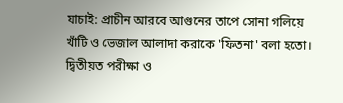যাচাই: প্রাচীন আরবে আগুনের তাপে সোনা গলিয়ে খাঁটি ও ভেজাল আলাদা করাকে 'ফিতনা' বলা হতো। দ্বিতীয়ত পরীক্ষা ও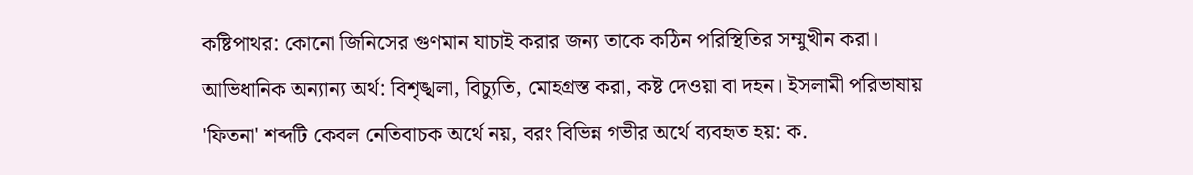কষ্টিপাথর: কোনো জিনিসের গুণমান যাচাই করার জন্য তাকে কঠিন পরিস্থিতির সম্মুখীন করা। আভিধানিক অন্যান্য অর্থ: বিশৃঙ্খলা, বিচ্যুতি, মোহগ্রস্ত করা, কষ্ট দেওয়া বা দহন। ইসলামী পরিভাষায় 'ফিতনা' শব্দটি কেবল নেতিবাচক অর্থে নয়, বরং বিভিন্ন গভীর অর্থে ব্যবহৃত হয়: ক.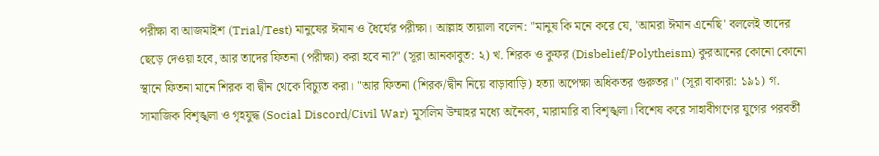পরীক্ষা বা আজমাইশ (Trial/Test) মানুষের ঈমান ও ধৈর্যের পরীক্ষা। আল্লাহ তায়ালা বলেন: "মানুষ কি মনে করে যে, 'আমরা ঈমান এনেছি' বললেই তাদের ছেড়ে দেওয়া হবে, আর তাদের ফিতনা (পরীক্ষা) করা হবে না?" (সূরা আনকাবুত: ২) খ. শিরক ও কুফর (Disbelief/Polytheism) কুরআনের কোনো কোনো স্থানে ফিতনা মানে শিরক বা দ্বীন থেকে বিচ্যুত করা। "আর ফিতনা (শিরক/দ্বীন নিয়ে বাড়াবাড়ি) হত্যা অপেক্ষা অধিকতর গুরুতর।" (সূরা বাকারা: ১৯১) গ. সামাজিক বিশৃঙ্খলা ও গৃহযুদ্ধ (Social Discord/Civil War) মুসলিম উম্মাহর মধ্যে অনৈক্য, মারামারি বা বিশৃঙ্খলা। বিশেষ করে সাহাবীগণের যুগের পরবর্তী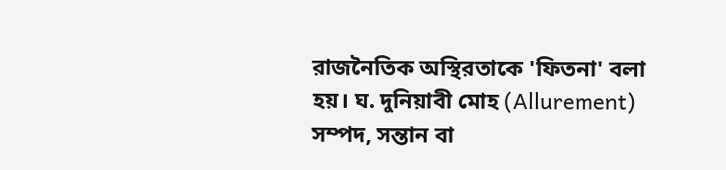রাজনৈতিক অস্থিরতাকে 'ফিতনা' বলা হয়। ঘ. দুনিয়াবী মোহ (Allurement) সম্পদ, সন্তান বা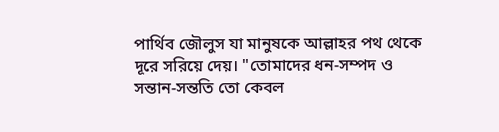পার্থিব জৌলুস যা মানুষকে আল্লাহর পথ থেকে দূরে সরিয়ে দেয়। "তোমাদের ধন-সম্পদ ও সন্তান-সন্ততি তো কেবল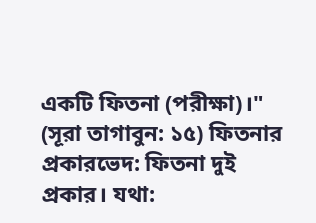একটি ফিতনা (পরীক্ষা)।" (সূরা তাগাবুন: ১৫) ফিতনার প্রকারভেদ: ফিতনা দুই প্রকার। যথা: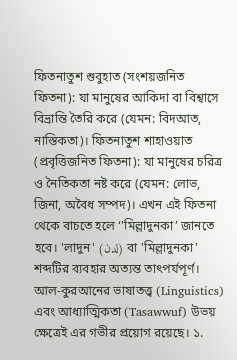ফিতনাতুশ শুবুহাত (সংশয়জনিত ফিতনা): যা মানুষের আকিদা বা বিশ্বাসে বিভ্রান্তি তৈরি করে (যেমন: বিদআত, নাস্তিকতা)। ফিতনাতুশ শাহাওয়াত (প্রবৃত্তিজনিত ফিতনা): যা মানুষের চরিত্র ও নৈতিকতা নষ্ট করে (যেমন: লোভ, জিনা, অবৈধ সম্পদ)। এখন এই ফিতনা থেকে বাচতে হলে ‘'মিল্লাদুনকা’ জানতে হবে। 'লাদুন' (لدن) বা 'মিল্লাদুনকা' শব্দটির ব্যবহার অত্যন্ত তাৎপর্যপূর্ণ। আল-কুরআনের ভাষাতত্ত্ব (Linguistics) এবং আধ্যাত্মিকতা (Tasawwuf) উভয় ক্ষেত্রেই এর গভীর প্রয়োগ রয়েছে। ১.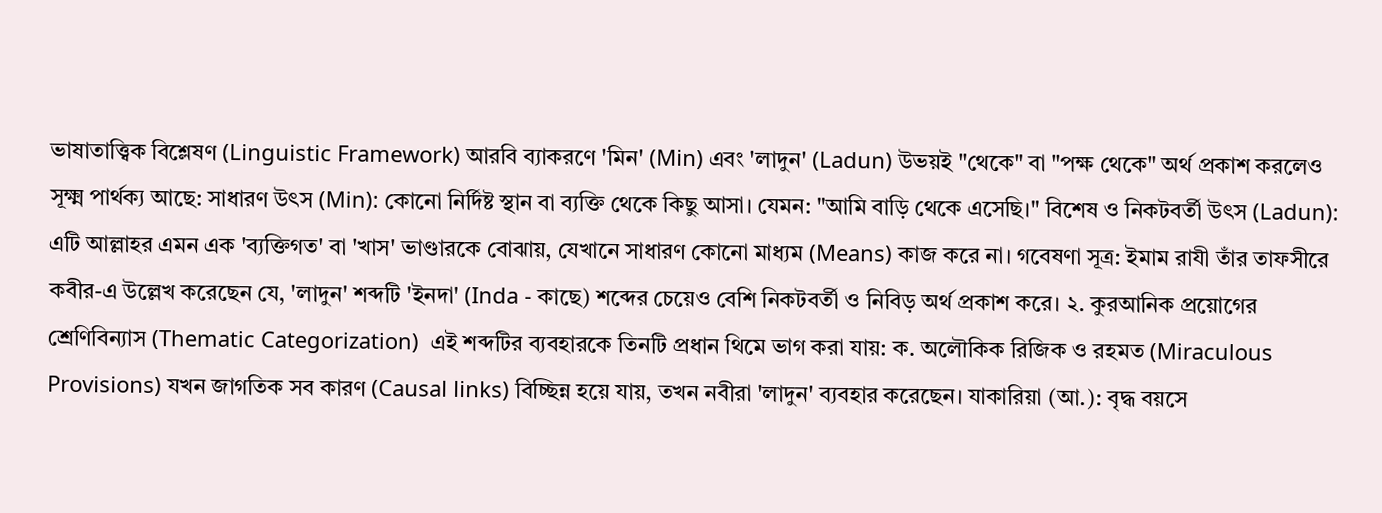ভাষাতাত্ত্বিক বিশ্লেষণ (Linguistic Framework) আরবি ব্যাকরণে 'মিন' (Min) এবং 'লাদুন' (Ladun) উভয়ই "থেকে" বা "পক্ষ থেকে" অর্থ প্রকাশ করলেও সূক্ষ্ম পার্থক্য আছে: সাধারণ উৎস (Min): কোনো নির্দিষ্ট স্থান বা ব্যক্তি থেকে কিছু আসা। যেমন: "আমি বাড়ি থেকে এসেছি।" বিশেষ ও নিকটবর্তী উৎস (Ladun): এটি আল্লাহর এমন এক 'ব্যক্তিগত' বা 'খাস' ভাণ্ডারকে বোঝায়, যেখানে সাধারণ কোনো মাধ্যম (Means) কাজ করে না। গবেষণা সূত্র: ইমাম রাযী তাঁর তাফসীরে কবীর-এ উল্লেখ করেছেন যে, 'লাদুন' শব্দটি 'ইনদা' (Inda - কাছে) শব্দের চেয়েও বেশি নিকটবর্তী ও নিবিড় অর্থ প্রকাশ করে। ২. কুরআনিক প্রয়োগের শ্রেণিবিন্যাস (Thematic Categorization)  এই শব্দটির ব্যবহারকে তিনটি প্রধান থিমে ভাগ করা যায়: ক. অলৌকিক রিজিক ও রহমত (Miraculous Provisions) যখন জাগতিক সব কারণ (Causal links) বিচ্ছিন্ন হয়ে যায়, তখন নবীরা 'লাদুন' ব্যবহার করেছেন। যাকারিয়া (আ.): বৃদ্ধ বয়সে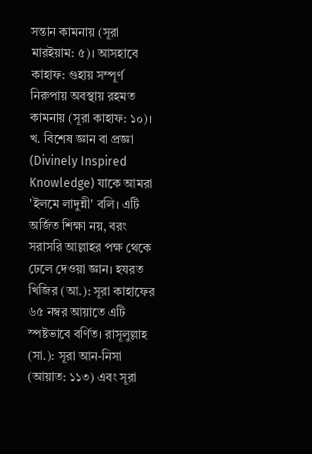সন্তান কামনায় (সূরা মারইয়াম: ৫)। আসহাবে কাহাফ: গুহায় সম্পূর্ণ নিরুপায় অবস্থায় রহমত কামনায় (সূরা কাহাফ: ১০)। খ. বিশেষ জ্ঞান বা প্রজ্ঞা (Divinely Inspired Knowledge) যাকে আমরা 'ইলমে লাদুন্নী' বলি। এটি অর্জিত শিক্ষা নয়, বরং সরাসরি আল্লাহর পক্ষ থেকে ঢেলে দেওয়া জ্ঞান। হযরত খিজির (আ.): সূরা কাহাফের ৬৫ নম্বর আয়াতে এটি স্পষ্টভাবে বর্ণিত। রাসূলুল্লাহ (সা.): সূরা আন-নিসা (আয়াত: ১১৩) এবং সূরা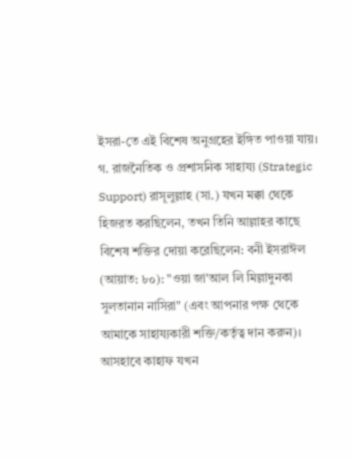ইসরা-তে এই বিশেষ অনুগ্রহের ইঙ্গিত পাওয়া যায়। গ. রাজনৈতিক ও প্রশাসনিক সাহায্য (Strategic Support) রাসূলুল্লাহ (সা.) যখন মক্কা থেকে হিজরত করছিলেন, তখন তিনি আল্লাহর কাছে বিশেষ শক্তির দোয়া করেছিলেন: বনী ইসরাঈল (আয়াত: ৮০): "ওয়া জা'আল লি মিল্লাদুনকা সুলতানান নাসিরা" (এবং আপনার পক্ষ থেকে আমাকে সাহায্যকারী শক্তি/কর্তৃত্ব দান করুন)। আসহাবে কাহাফ যখন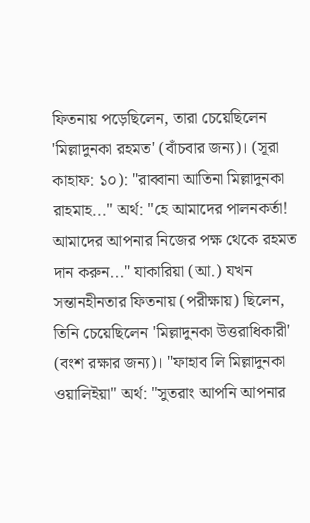ফিতনায় পড়েছিলেন, তারা চেয়েছিলেন 'মিল্লাদুনকা রহমত' (বাঁচবার জন্য)। (সূরা কাহাফ: ১০): "রাব্বানা আতিনা মিল্লাদুনকা রাহমাহ..." অর্থ: "হে আমাদের পালনকর্তা! আমাদের আপনার নিজের পক্ষ থেকে রহমত দান করুন..." যাকারিয়া (আ.) যখন সন্তানহীনতার ফিতনায় (পরীক্ষায়) ছিলেন, তিনি চেয়েছিলেন 'মিল্লাদুনকা উত্তরাধিকারী' (বংশ রক্ষার জন্য)। "ফাহাব লি মিল্লাদুনকা ওয়ালিইয়া" অর্থ: "সুতরাং আপনি আপনার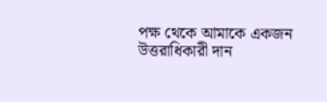পক্ষ থেকে আমাকে একজন উত্তরাধিকারী দান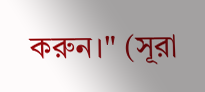করুন।" (সূরা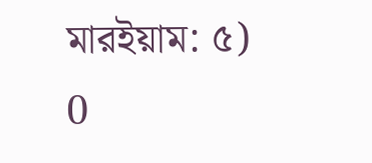মারইয়াম: ৫)
0